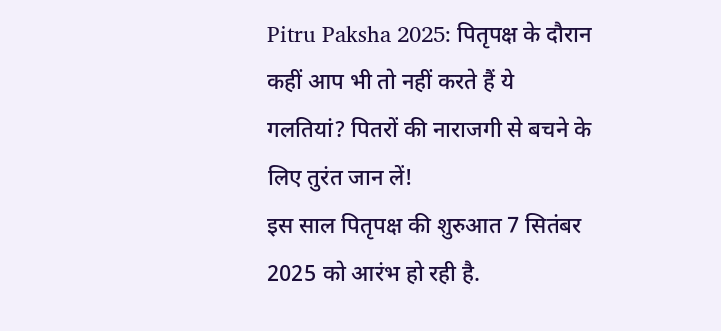Pitru Paksha 2025: पितृपक्ष के दौरान कहीं आप भी तो नहीं करते हैं ये गलतियां? पितरों की नाराजगी से बचने के लिए तुरंत जान लें!
इस साल पितृपक्ष की शुरुआत 7 सितंबर 2025 को आरंभ हो रही है.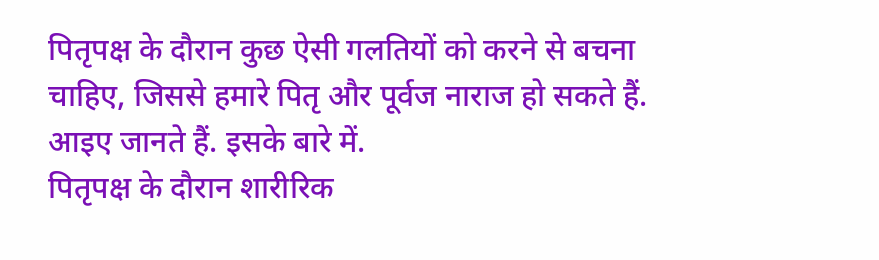पितृपक्ष के दौरान कुछ ऐसी गलतियों को करने से बचना चाहिए, जिससे हमारे पितृ और पूर्वज नाराज हो सकते हैं. आइए जानते हैं. इसके बारे में.
पितृपक्ष के दौरान शारीरिक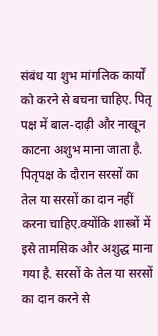संबंध या शुभ मांगलिक कार्यों को करने से बचना चाहिए. पितृ पक्ष में बाल-दाढ़ी और नाखून काटना अशुभ माना जाता है.
पितृपक्ष के दौरान सरसों का तेल या सरसों का दान नहीं करना चाहिए.क्योंकि शास्त्रों में इसे तामसिक और अशुद्ध माना गया है. सरसों के तेल या सरसों का दान करने से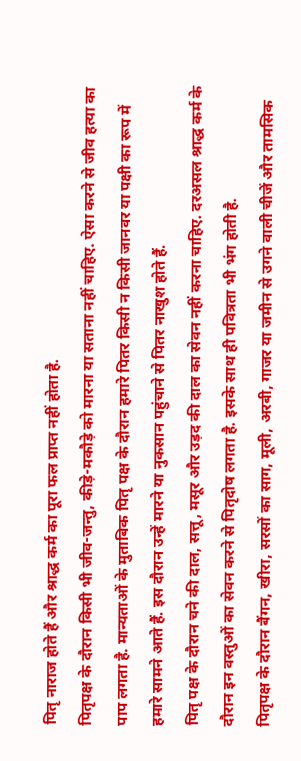पितृ नाराज होते हैं और श्राद्ध कर्म का पूरा फल प्राप्त नहीं होता है.
पितृपक्ष के दौरान किसी भी जीव-जन्तु, कीड़े-मकौड़े को मारना या सताना नहीं चाहिए. ऐसा करने से जीव हत्या का पाप लगता है. मान्यताओं के मुताबिक पितृ पक्ष के दौरान हमारे पितर किसी न किसी जानवर या पक्षी का रूप में हमारे सामने आते हैं. इस दौरान उन्हें मारने या नुकसान पहुंचाने से पितर नाखुश होते हैं.
पितृ पक्ष के दौरान चने की दाल, सत्तू, मसूर और उड़द की दाल का सेवन नहीं करना चाहिए. दरअसल श्राद्ध कर्म के दौरान इन वस्तुओं का सेवन करने से पितृदोष लगता है. इसके साथ ही पवित्रता भी भंग होती है.
पितृपक्ष के दौरान बैंगन, खीरा, सरसों का साग, मूली, अरबी, गाजर या जमीन से उगने वाली चीजें और तामसिक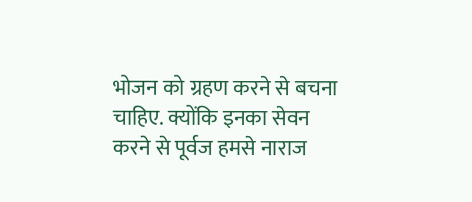भोजन को ग्रहण करने से बचना चाहिए. क्योंकि इनका सेवन करने से पूर्वज हमसे नाराज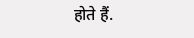होते हैं.